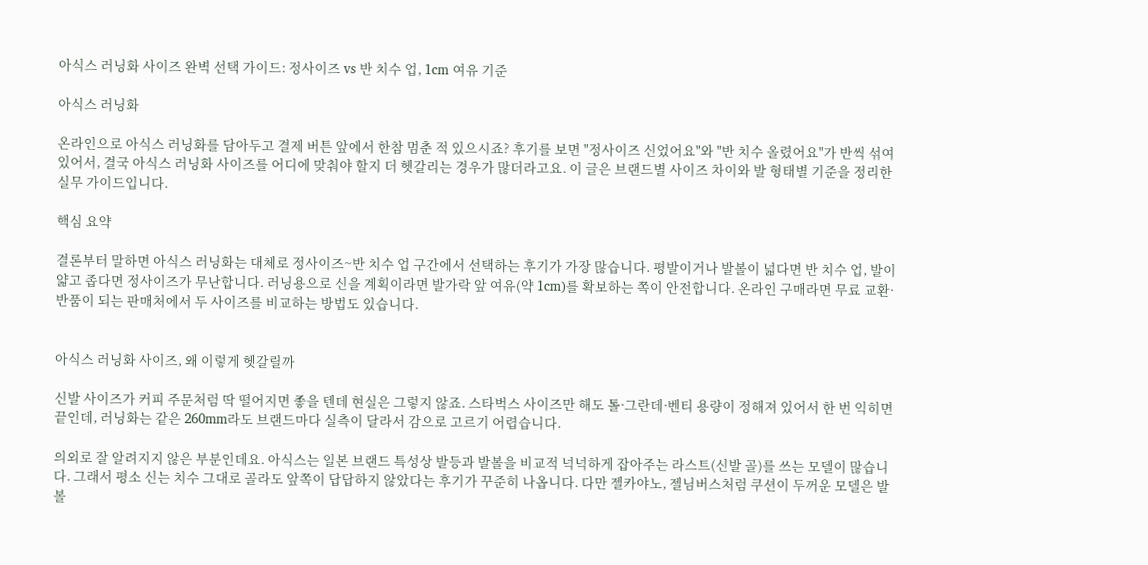아식스 러닝화 사이즈 완벽 선택 가이드: 정사이즈 vs 반 치수 업, 1cm 여유 기준

아식스 러닝화

온라인으로 아식스 러닝화를 담아두고 결제 버튼 앞에서 한참 멈춘 적 있으시죠? 후기를 보면 "정사이즈 신었어요"와 "반 치수 올렸어요"가 반씩 섞여 있어서, 결국 아식스 러닝화 사이즈를 어디에 맞춰야 할지 더 헷갈리는 경우가 많더라고요. 이 글은 브랜드별 사이즈 차이와 발 형태별 기준을 정리한 실무 가이드입니다.

핵심 요약

결론부터 말하면 아식스 러닝화는 대체로 정사이즈~반 치수 업 구간에서 선택하는 후기가 가장 많습니다. 평발이거나 발볼이 넓다면 반 치수 업, 발이 얇고 좁다면 정사이즈가 무난합니다. 러닝용으로 신을 계획이라면 발가락 앞 여유(약 1cm)를 확보하는 쪽이 안전합니다. 온라인 구매라면 무료 교환·반품이 되는 판매처에서 두 사이즈를 비교하는 방법도 있습니다.


아식스 러닝화 사이즈, 왜 이렇게 헷갈릴까

신발 사이즈가 커피 주문처럼 딱 떨어지면 좋을 텐데 현실은 그렇지 않죠. 스타벅스 사이즈만 해도 톨·그란데·벤티 용량이 정해져 있어서 한 번 익히면 끝인데, 러닝화는 같은 260mm라도 브랜드마다 실측이 달라서 감으로 고르기 어렵습니다.

의외로 잘 알려지지 않은 부분인데요. 아식스는 일본 브랜드 특성상 발등과 발볼을 비교적 넉넉하게 잡아주는 라스트(신발 골)를 쓰는 모델이 많습니다. 그래서 평소 신는 치수 그대로 골라도 앞쪽이 답답하지 않았다는 후기가 꾸준히 나옵니다. 다만 젤카야노, 젤님버스처럼 쿠션이 두꺼운 모델은 발볼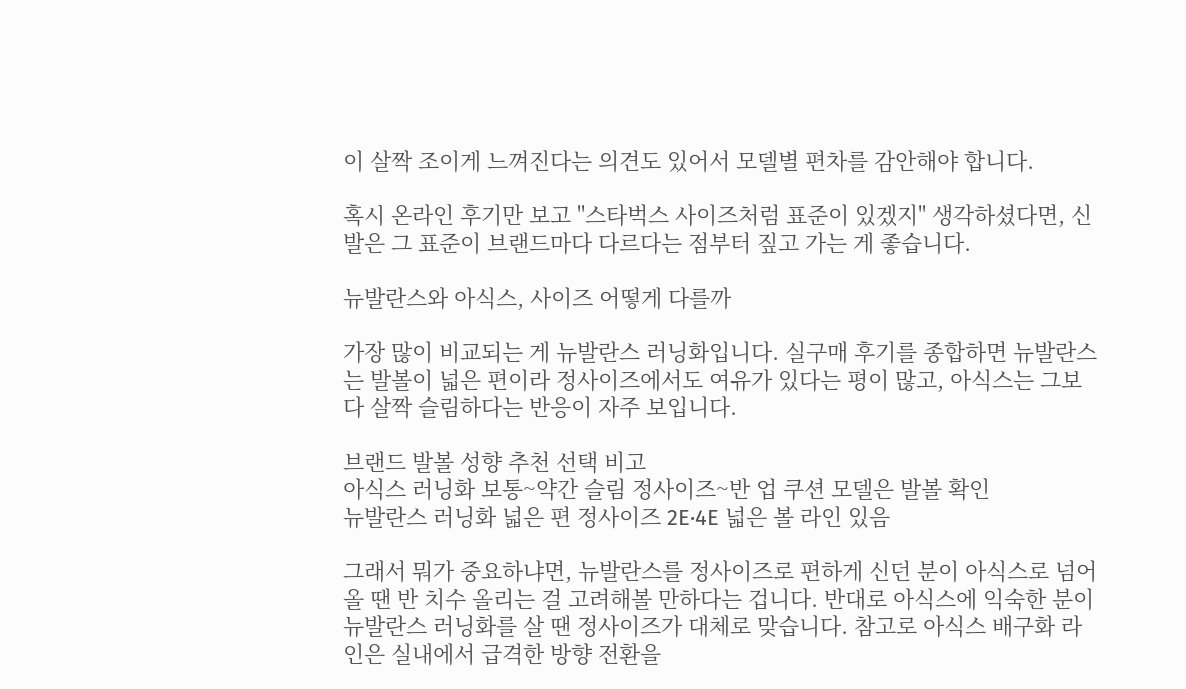이 살짝 조이게 느껴진다는 의견도 있어서 모델별 편차를 감안해야 합니다.

혹시 온라인 후기만 보고 "스타벅스 사이즈처럼 표준이 있겠지" 생각하셨다면, 신발은 그 표준이 브랜드마다 다르다는 점부터 짚고 가는 게 좋습니다.

뉴발란스와 아식스, 사이즈 어떻게 다를까

가장 많이 비교되는 게 뉴발란스 러닝화입니다. 실구매 후기를 종합하면 뉴발란스는 발볼이 넓은 편이라 정사이즈에서도 여유가 있다는 평이 많고, 아식스는 그보다 살짝 슬림하다는 반응이 자주 보입니다.

브랜드 발볼 성향 추천 선택 비고
아식스 러닝화 보통~약간 슬림 정사이즈~반 업 쿠션 모델은 발볼 확인
뉴발란스 러닝화 넓은 편 정사이즈 2E·4E 넓은 볼 라인 있음

그래서 뭐가 중요하냐면, 뉴발란스를 정사이즈로 편하게 신던 분이 아식스로 넘어올 땐 반 치수 올리는 걸 고려해볼 만하다는 겁니다. 반대로 아식스에 익숙한 분이 뉴발란스 러닝화를 살 땐 정사이즈가 대체로 맞습니다. 참고로 아식스 배구화 라인은 실내에서 급격한 방향 전환을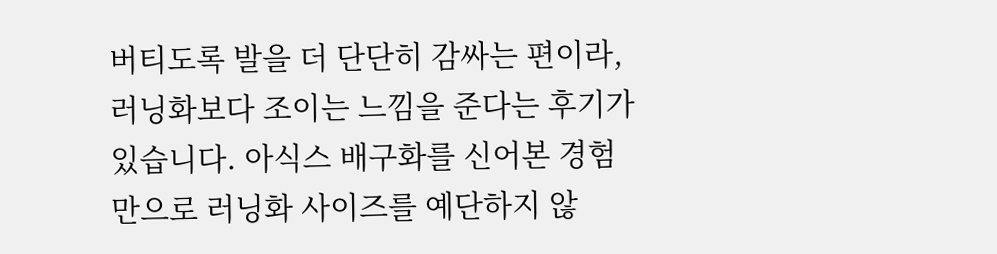버티도록 발을 더 단단히 감싸는 편이라, 러닝화보다 조이는 느낌을 준다는 후기가 있습니다. 아식스 배구화를 신어본 경험만으로 러닝화 사이즈를 예단하지 않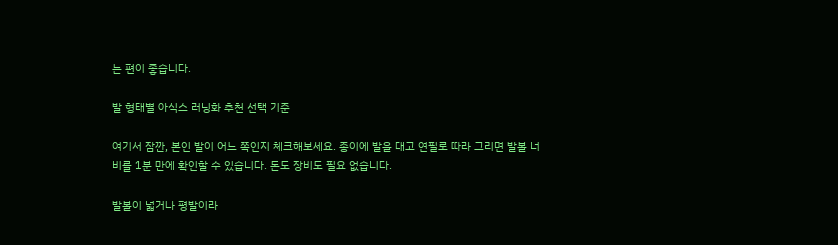는 편이 좋습니다.

발 형태별 아식스 러닝화 추천 선택 기준

여기서 잠깐, 본인 발이 어느 쪽인지 체크해보세요. 종이에 발을 대고 연필로 따라 그리면 발볼 너비를 1분 만에 확인할 수 있습니다. 돈도 장비도 필요 없습니다.

발볼이 넓거나 평발이라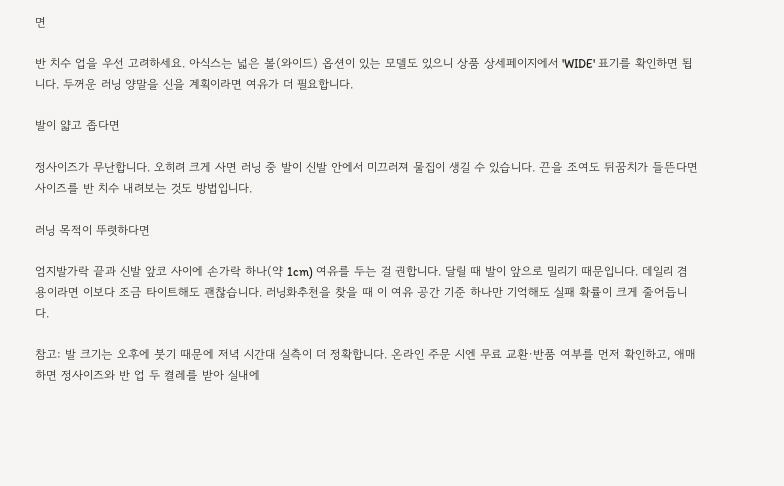면

반 치수 업을 우선 고려하세요. 아식스는 넓은 볼(와이드) 옵션이 있는 모델도 있으니 상품 상세페이지에서 'WIDE' 표기를 확인하면 됩니다. 두꺼운 러닝 양말을 신을 계획이라면 여유가 더 필요합니다.

발이 얇고 좁다면

정사이즈가 무난합니다. 오히려 크게 사면 러닝 중 발이 신발 안에서 미끄러져 물집이 생길 수 있습니다. 끈을 조여도 뒤꿈치가 들뜬다면 사이즈를 반 치수 내려보는 것도 방법입니다.

러닝 목적이 뚜렷하다면

엄지발가락 끝과 신발 앞코 사이에 손가락 하나(약 1cm) 여유를 두는 걸 권합니다. 달릴 때 발이 앞으로 밀리기 때문입니다. 데일리 겸용이라면 이보다 조금 타이트해도 괜찮습니다. 러닝화추천을 찾을 때 이 여유 공간 기준 하나만 기억해도 실패 확률이 크게 줄어듭니다.

참고: 발 크기는 오후에 붓기 때문에 저녁 시간대 실측이 더 정확합니다. 온라인 주문 시엔 무료 교환·반품 여부를 먼저 확인하고, 애매하면 정사이즈와 반 업 두 켤레를 받아 실내에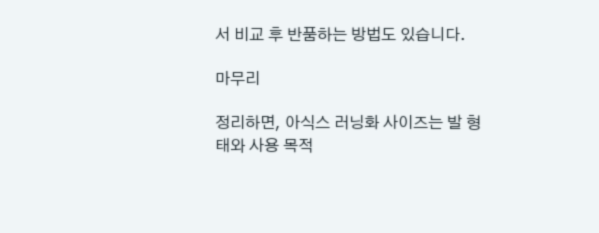서 비교 후 반품하는 방법도 있습니다.

마무리

정리하면, 아식스 러닝화 사이즈는 발 형태와 사용 목적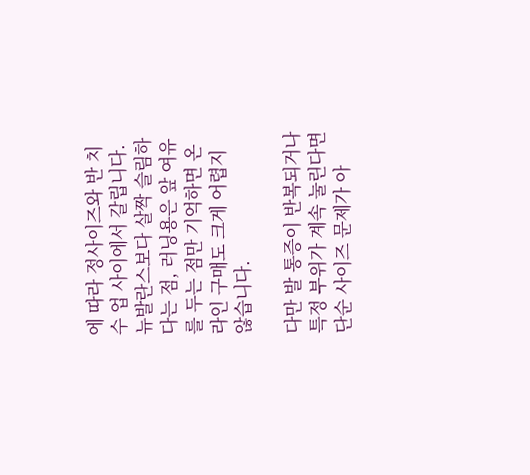에 따라 정사이즈와 반 치수 업 사이에서 갈립니다. 뉴발란스보다 살짝 슬림하다는 점, 러닝용은 앞 여유를 두는 점만 기억하면 온라인 구매도 크게 어렵지 않습니다.

다만 발 통증이 반복되거나 특정 부위가 계속 눌린다면 단순 사이즈 문제가 아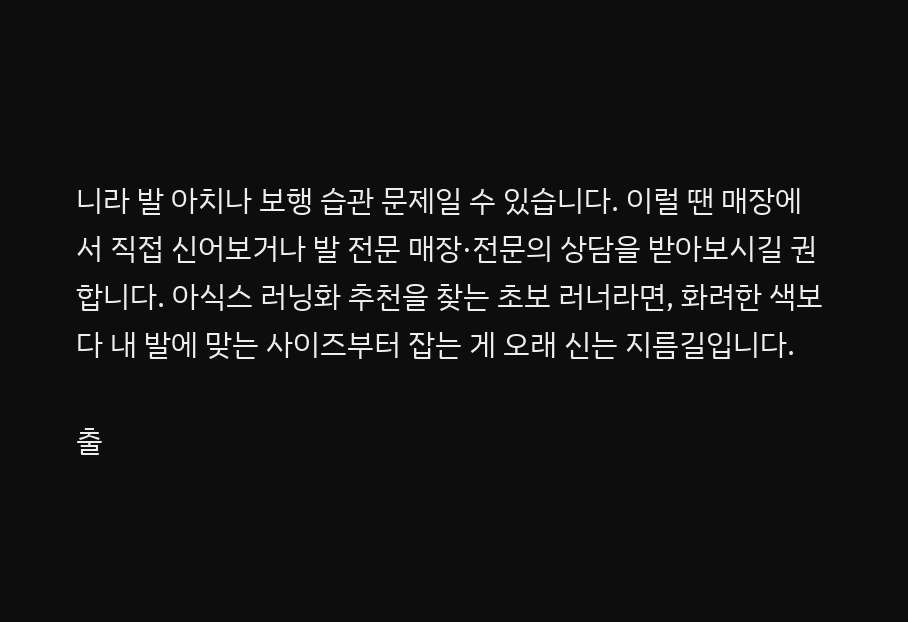니라 발 아치나 보행 습관 문제일 수 있습니다. 이럴 땐 매장에서 직접 신어보거나 발 전문 매장·전문의 상담을 받아보시길 권합니다. 아식스 러닝화 추천을 찾는 초보 러너라면, 화려한 색보다 내 발에 맞는 사이즈부터 잡는 게 오래 신는 지름길입니다.

출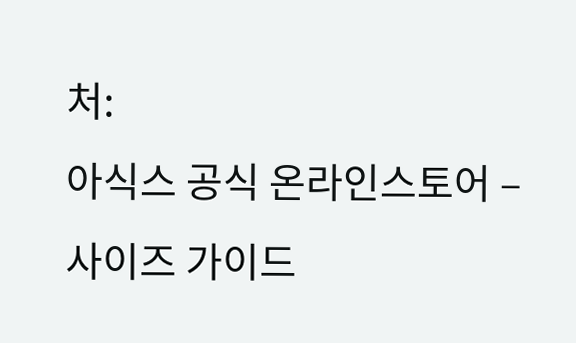처:
아식스 공식 온라인스토어 – 사이즈 가이드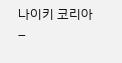나이키 코리아 –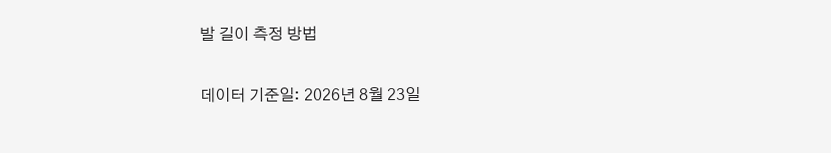발 길이 측정 방법

데이터 기준일: 2026년 8월 23일